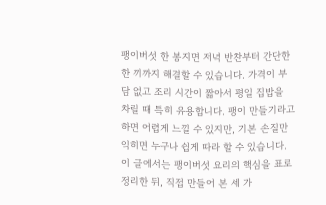팽이버섯 한 봉지면 저녁 반찬부터 간단한 한 끼까지 해결할 수 있습니다. 가격이 부담 없고 조리 시간이 짧아서 평일 집밥을 차릴 때 특히 유용합니다. 팽이 만들기라고 하면 어렵게 느낄 수 있지만, 기본 손질만 익히면 누구나 쉽게 따라 할 수 있습니다. 이 글에서는 팽이버섯 요리의 핵심을 표로 정리한 뒤, 직접 만들어 본 세 가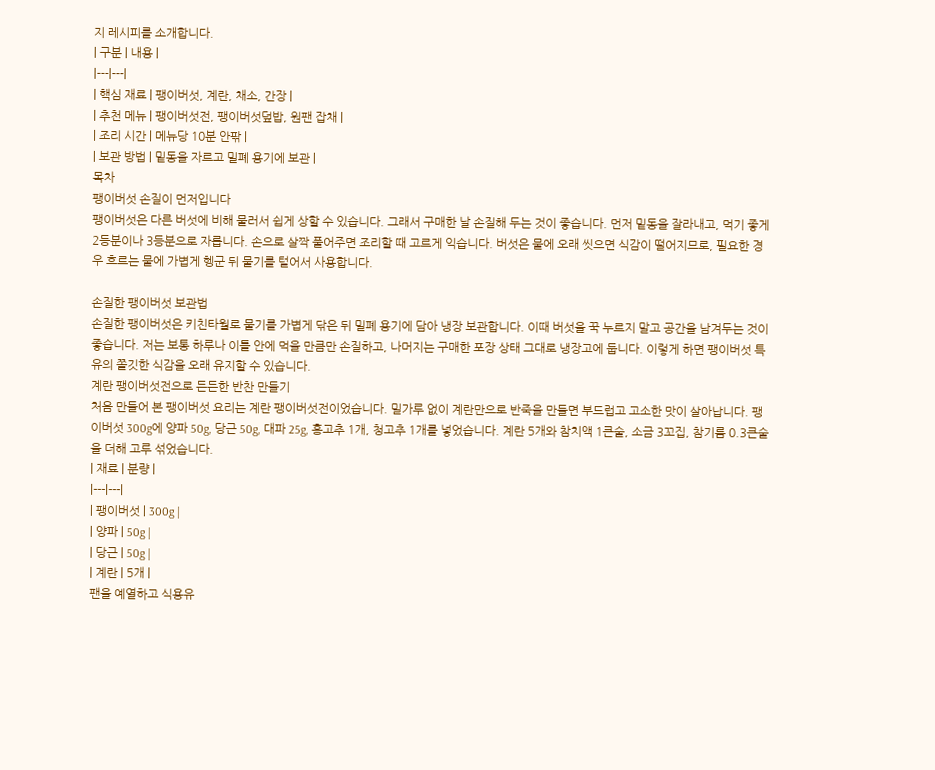지 레시피를 소개합니다.
| 구분 | 내용 |
|---|---|
| 핵심 재료 | 팽이버섯, 계란, 채소, 간장 |
| 추천 메뉴 | 팽이버섯전, 팽이버섯덮밥, 원팬 잡채 |
| 조리 시간 | 메뉴당 10분 안팎 |
| 보관 방법 | 밑동을 자르고 밀폐 용기에 보관 |
목차
팽이버섯 손질이 먼저입니다
팽이버섯은 다른 버섯에 비해 물러서 쉽게 상할 수 있습니다. 그래서 구매한 날 손질해 두는 것이 좋습니다. 먼저 밑동을 잘라내고, 먹기 좋게 2등분이나 3등분으로 자릅니다. 손으로 살짝 풀어주면 조리할 때 고르게 익습니다. 버섯은 물에 오래 씻으면 식감이 떨어지므로, 필요한 경우 흐르는 물에 가볍게 헹군 뒤 물기를 털어서 사용합니다.

손질한 팽이버섯 보관법
손질한 팽이버섯은 키친타월로 물기를 가볍게 닦은 뒤 밀폐 용기에 담아 냉장 보관합니다. 이때 버섯을 꾹 누르지 말고 공간을 남겨두는 것이 좋습니다. 저는 보통 하루나 이틀 안에 먹을 만큼만 손질하고, 나머지는 구매한 포장 상태 그대로 냉장고에 둡니다. 이렇게 하면 팽이버섯 특유의 쫄깃한 식감을 오래 유지할 수 있습니다.
계란 팽이버섯전으로 든든한 반찬 만들기
처음 만들어 본 팽이버섯 요리는 계란 팽이버섯전이었습니다. 밀가루 없이 계란만으로 반죽을 만들면 부드럽고 고소한 맛이 살아납니다. 팽이버섯 300g에 양파 50g, 당근 50g, 대파 25g, 홍고추 1개, 청고추 1개를 넣었습니다. 계란 5개와 참치액 1큰술, 소금 3꼬집, 참기름 0.3큰술을 더해 고루 섞었습니다.
| 재료 | 분량 |
|---|---|
| 팽이버섯 | 300g |
| 양파 | 50g |
| 당근 | 50g |
| 계란 | 5개 |
팬을 예열하고 식용유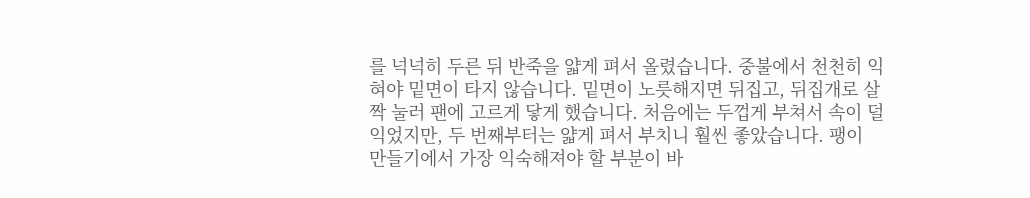를 넉넉히 두른 뒤 반죽을 얇게 펴서 올렸습니다. 중불에서 천천히 익혀야 밑면이 타지 않습니다. 밑면이 노릇해지면 뒤집고, 뒤집개로 살짝 눌러 팬에 고르게 닿게 했습니다. 처음에는 두껍게 부쳐서 속이 덜 익었지만, 두 번째부터는 얇게 펴서 부치니 훨씬 좋았습니다. 팽이 만들기에서 가장 익숙해져야 할 부분이 바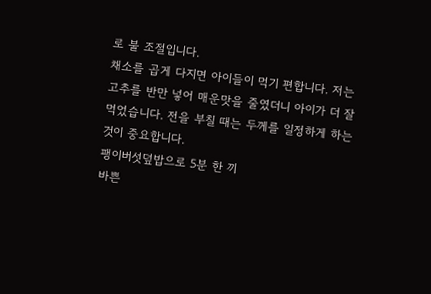로 불 조절입니다.
채소를 곱게 다지면 아이들이 먹기 편합니다. 저는 고추를 반만 넣어 매운맛을 줄였더니 아이가 더 잘 먹었습니다. 전을 부칠 때는 두께를 일정하게 하는 것이 중요합니다.
팽이버섯덮밥으로 5분 한 끼
바쁜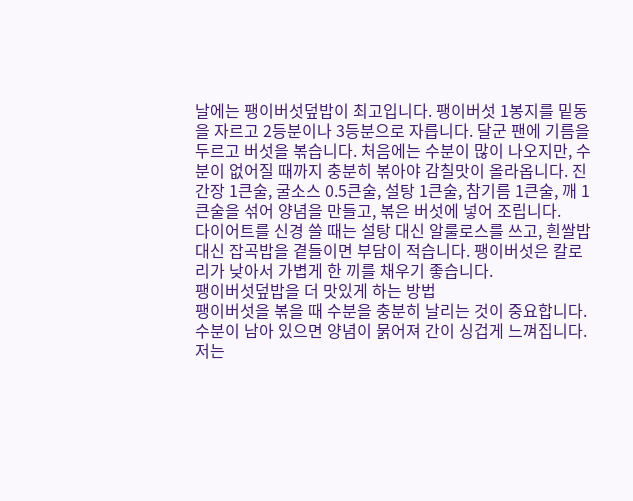날에는 팽이버섯덮밥이 최고입니다. 팽이버섯 1봉지를 밑동을 자르고 2등분이나 3등분으로 자릅니다. 달군 팬에 기름을 두르고 버섯을 볶습니다. 처음에는 수분이 많이 나오지만, 수분이 없어질 때까지 충분히 볶아야 감칠맛이 올라옵니다. 진간장 1큰술, 굴소스 0.5큰술, 설탕 1큰술, 참기름 1큰술, 깨 1큰술을 섞어 양념을 만들고, 볶은 버섯에 넣어 조립니다.
다이어트를 신경 쓸 때는 설탕 대신 알룰로스를 쓰고, 흰쌀밥 대신 잡곡밥을 곁들이면 부담이 적습니다. 팽이버섯은 칼로리가 낮아서 가볍게 한 끼를 채우기 좋습니다.
팽이버섯덮밥을 더 맛있게 하는 방법
팽이버섯을 볶을 때 수분을 충분히 날리는 것이 중요합니다. 수분이 남아 있으면 양념이 묽어져 간이 싱겁게 느껴집니다. 저는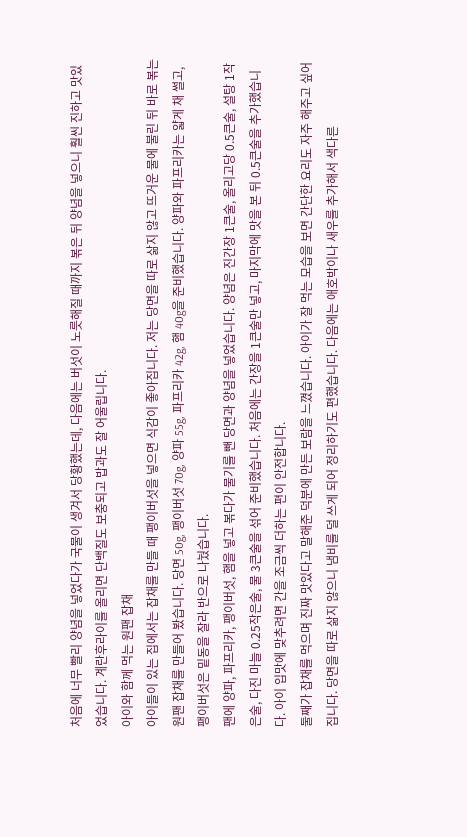처음에 너무 빨리 양념을 넣었다가 국물이 생겨서 당황했는데, 다음에는 버섯이 노릇해질 때까지 볶은 뒤 양념을 넣으니 훨씬 진하고 맛있었습니다. 계란후라이를 올리면 단백질도 보충되고 밥과도 잘 어울립니다.
아이와 함께 먹는 원팬 잡채
아이들이 있는 집에서는 잡채를 만들 때 팽이버섯을 넣으면 식감이 좋아집니다. 저는 당면을 따로 삶지 않고 뜨거운 물에 불린 뒤 바로 볶는 원팬 잡채를 만들어 봤습니다. 당면 50g, 팽이버섯 70g, 양파 55g, 파프리카 42g, 햄 40g을 준비했습니다. 양파와 파프리카는 얇게 채 썰고, 팽이버섯은 밑동을 잘라 반으로 나눴습니다.
팬에 양파, 파프리카, 팽이버섯, 햄을 넣고 볶다가 물기를 뺀 당면과 양념을 넣었습니다. 양념은 진간장 1큰술, 올리고당 0.5큰술, 설탕 1작은술, 다진 마늘 0.25작은술, 물 3큰술을 섞어 준비했습니다. 처음에는 간장을 1큰술만 넣고, 마지막에 맛을 본 뒤 0.5큰술을 추가했습니다. 아이 입맛에 맞추려면 간을 조금씩 더하는 편이 안전합니다.
둘째가 잡채를 먹으며 진짜 맛있다고 말해준 덕분에 만든 보람을 느꼈습니다. 아이가 잘 먹는 모습을 보면 간단한 요리도 자주 해주고 싶어집니다. 당면을 따로 삶지 않으니 냄비를 덜 쓰게 되어 정리하기도 편했습니다. 다음에는 애호박이나 새우를 추가해서 색다른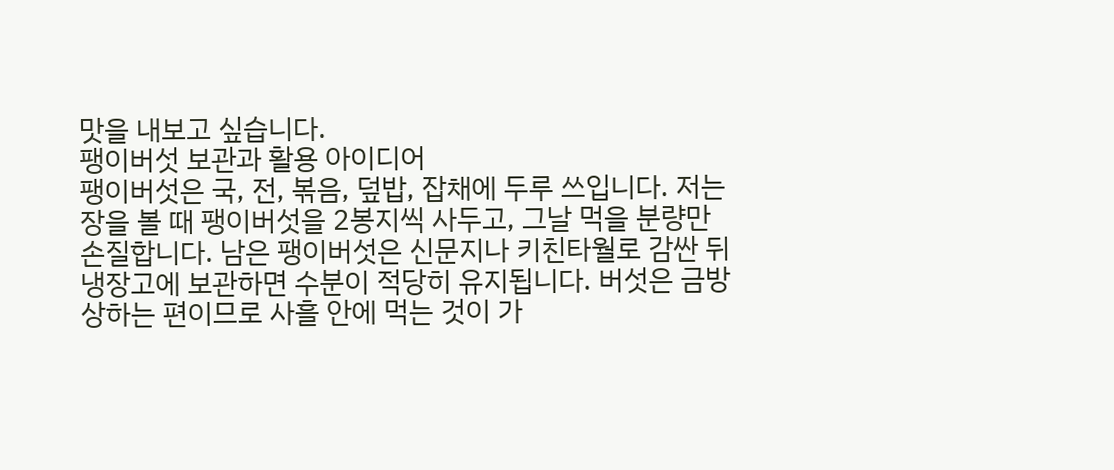맛을 내보고 싶습니다.
팽이버섯 보관과 활용 아이디어
팽이버섯은 국, 전, 볶음, 덮밥, 잡채에 두루 쓰입니다. 저는 장을 볼 때 팽이버섯을 2봉지씩 사두고, 그날 먹을 분량만 손질합니다. 남은 팽이버섯은 신문지나 키친타월로 감싼 뒤 냉장고에 보관하면 수분이 적당히 유지됩니다. 버섯은 금방 상하는 편이므로 사흘 안에 먹는 것이 가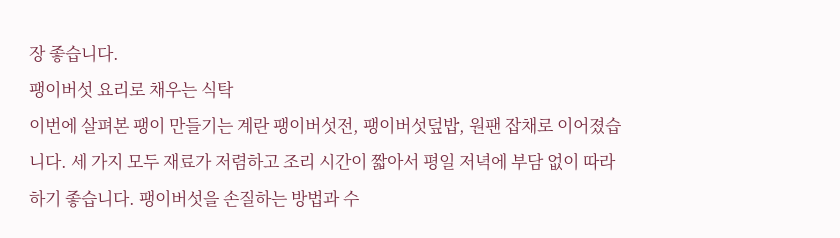장 좋습니다.
팽이버섯 요리로 채우는 식탁
이번에 살펴본 팽이 만들기는 계란 팽이버섯전, 팽이버섯덮밥, 원팬 잡채로 이어졌습니다. 세 가지 모두 재료가 저렴하고 조리 시간이 짧아서 평일 저녁에 부담 없이 따라 하기 좋습니다. 팽이버섯을 손질하는 방법과 수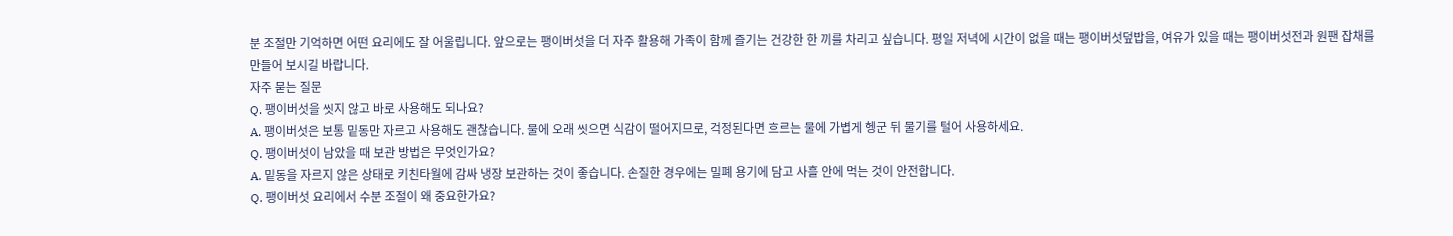분 조절만 기억하면 어떤 요리에도 잘 어울립니다. 앞으로는 팽이버섯을 더 자주 활용해 가족이 함께 즐기는 건강한 한 끼를 차리고 싶습니다. 평일 저녁에 시간이 없을 때는 팽이버섯덮밥을, 여유가 있을 때는 팽이버섯전과 원팬 잡채를 만들어 보시길 바랍니다.
자주 묻는 질문
Q. 팽이버섯을 씻지 않고 바로 사용해도 되나요?
A. 팽이버섯은 보통 밑동만 자르고 사용해도 괜찮습니다. 물에 오래 씻으면 식감이 떨어지므로, 걱정된다면 흐르는 물에 가볍게 헹군 뒤 물기를 털어 사용하세요.
Q. 팽이버섯이 남았을 때 보관 방법은 무엇인가요?
A. 밑동을 자르지 않은 상태로 키친타월에 감싸 냉장 보관하는 것이 좋습니다. 손질한 경우에는 밀폐 용기에 담고 사흘 안에 먹는 것이 안전합니다.
Q. 팽이버섯 요리에서 수분 조절이 왜 중요한가요?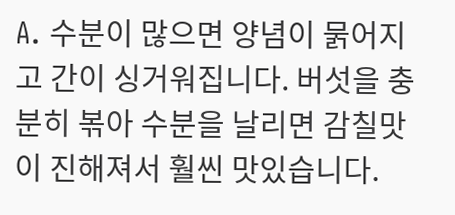A. 수분이 많으면 양념이 묽어지고 간이 싱거워집니다. 버섯을 충분히 볶아 수분을 날리면 감칠맛이 진해져서 훨씬 맛있습니다.